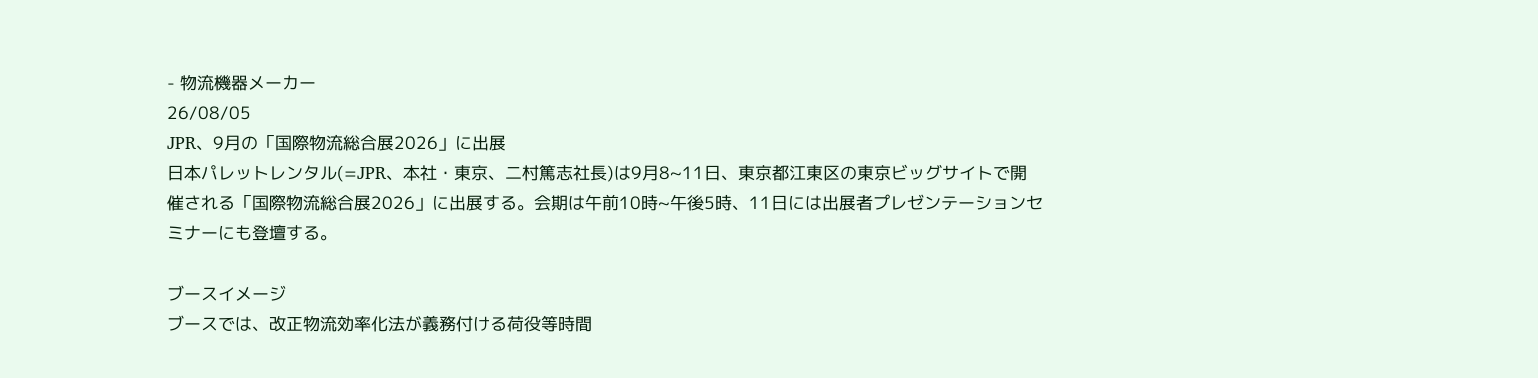- 物流機器メーカー
26/08/05
JPR、9月の「国際物流総合展2026」に出展
日本パレットレンタル(=JPR、本社・東京、二村篤志社長)は9月8~11日、東京都江東区の東京ビッグサイトで開催される「国際物流総合展2026」に出展する。会期は午前10時~午後5時、11日には出展者プレゼンテーションセミナーにも登壇する。

ブースイメージ
ブースでは、改正物流効率化法が義務付ける荷役等時間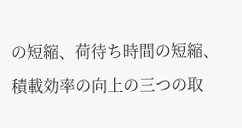の短縮、荷待ち時間の短縮、積載効率の向上の三つの取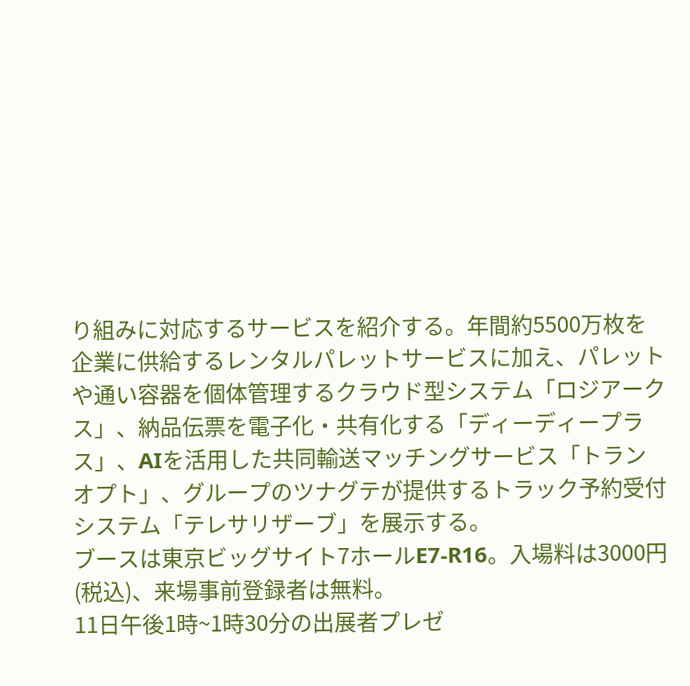り組みに対応するサービスを紹介する。年間約5500万枚を企業に供給するレンタルパレットサービスに加え、パレットや通い容器を個体管理するクラウド型システム「ロジアークス」、納品伝票を電子化・共有化する「ディーディープラス」、AIを活用した共同輸送マッチングサービス「トランオプト」、グループのツナグテが提供するトラック予約受付システム「テレサリザーブ」を展示する。
ブースは東京ビッグサイト7ホールE7-R16。入場料は3000円(税込)、来場事前登録者は無料。
11日午後1時~1時30分の出展者プレゼ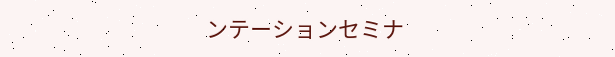ンテーションセミナ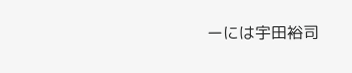ーには宇田裕司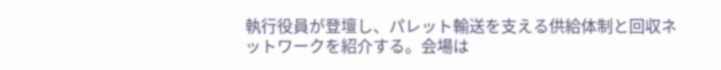執行役員が登壇し、パレット輸送を支える供給体制と回収ネットワークを紹介する。会場は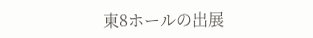東8ホールの出展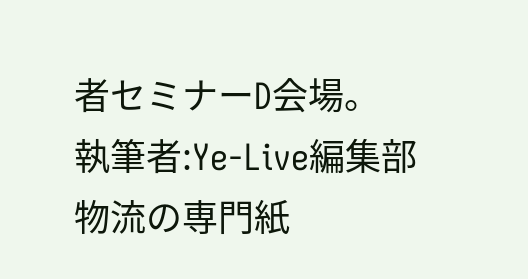者セミナーD会場。
執筆者:Ye-Live編集部
物流の専門紙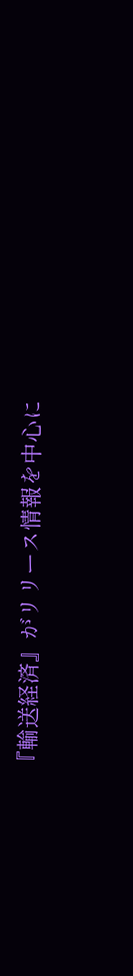『輸送経済』がリリース情報を中心に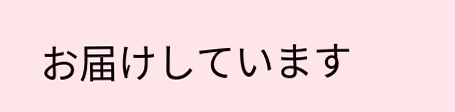お届けしています